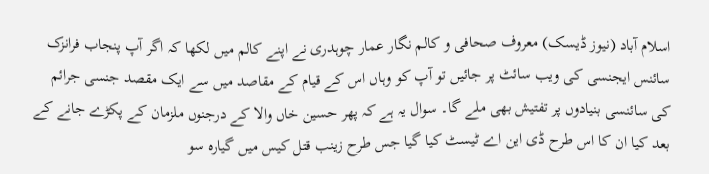اسلام آباد (نیوز ڈیسک) معروف صحافی و کالم نگار عمار چوہدری نے اپنے کالم میں لکھا کہ اگر آپ پنجاب فرانزک سائنس ایجنسی کی ویب سائٹ پر جائیں تو آپ کو وہاں اس کے قیام کے مقاصد میں سے ایک مقصد جنسی جرائم کی سائنسی بنیادوں پر تفتیش بھی ملے گا۔ سوال یہ ہے کہ پھر حسین خاں والا کے درجنوں ملزمان کے پکڑے جانے کے بعد کیا ان کا اس طرح ڈی این اے ٹیسٹ کیا گیا جس طرح زینب قتل کیس میں گیارہ سو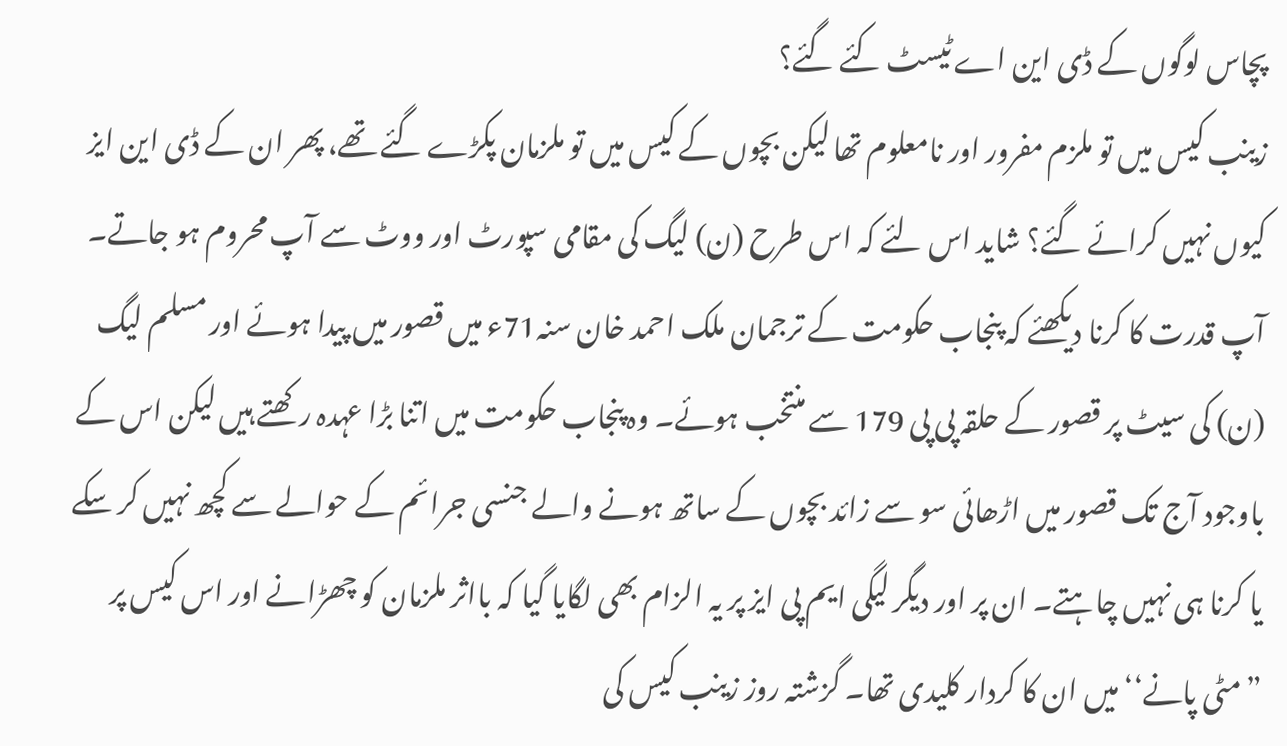پچاس لوگوں کے ڈی این اے ٹیسٹ کئے گئے؟
زینب کیس میں تو ملزم مفرور اور نامعلوم تھا لیکن بچوں کے کیس میں تو ملزمان پکڑے گئے تھے، پھر ان کے ڈی این ایز کیوں نہیں کرائے گئے؟ شاید اس لئے کہ اس طرح (ن) لیگ کی مقامی سپورٹ اور ووٹ سے آپ محروم ہو جاتے۔ آپ قدرت کا کرنا دیکھئے کہ پنجاب حکومت کے ترجمان ملک احمد خان سنہ71ء میں قصور میں پیدا ہوئے اور مسلم لیگ (ن) کی سیٹ پر قصور کے حلقہ پی پی 179 سے منتخب ہوئے۔ وہ پنجاب حکومت میں اتنا بڑا عہدہ رکھتے ہیں لیکن اس کے باوجود آج تک قصور میں اڑھائی سو سے زائد بچوں کے ساتھ ہونے والے جنسی جرائم کے حوالے سے کچھ نہیں کر سکے یا کرنا ہی نہیں چاہتے۔ ان پر اور دیگر لیگی ایم پی ایز پر یہ الزام بھی لگایا گیا کہ بااثر ملزمان کو چھڑانے اور اس کیس پر ”مٹی پانے‘‘ میں ان کا کردار کلیدی تھا۔ گزشتہ روز زینب کیس کی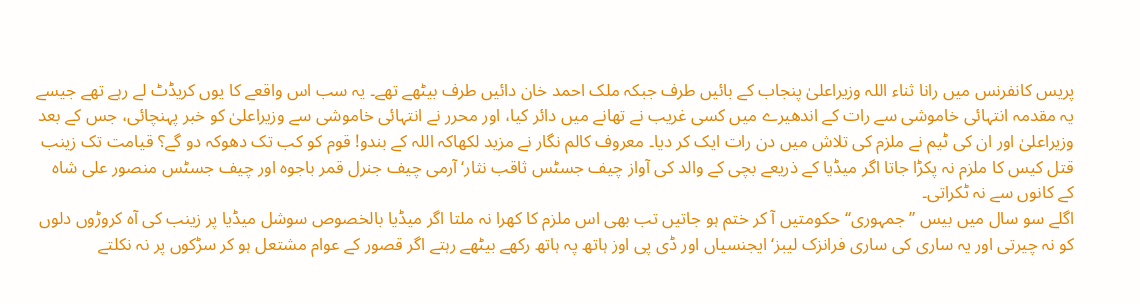پریس کانفرنس میں رانا ثناء اللہ وزیراعلیٰ پنجاب کے بائیں طرف جبکہ ملک احمد خان دائیں طرف بیٹھے تھے۔ یہ سب اس واقعے کا یوں کریڈٹ لے رہے تھے جیسے یہ مقدمہ انتہائی خاموشی سے رات کے اندھیرے میں کسی غریب نے تھانے میں دائر کیا، اور محرر نے انتہائی خاموشی سے وزیراعلیٰ کو خبر پہنچائی، جس کے بعد وزیراعلیٰ اور ان کی ٹیم نے ملزم کی تلاش میں دن رات ایک کر دیا۔ معروف کالم نگار نے مزید لکھاکہ اللہ کے بندو! قوم کو کب تک دھوکہ دو گے؟ قیامت تک زینب قتل کیس کا ملزم نہ پکڑا جاتا اگر میڈیا کے ذریعے بچی کے والد کی آواز چیف جسٹس ثاقب نثار‘ آرمی چیف جنرل قمر باجوہ اور چیف جسٹس منصور علی شاہ کے کانوں سے نہ ٹکراتی۔
اگلے سو سال میں بیس ”جمہوری‘‘ حکومتیں آ کر ختم ہو جاتیں تب بھی اس ملزم کا کھرا نہ ملتا اگر میڈیا بالخصوص سوشل میڈیا پر زینب کی آہ کروڑوں دلوں کو نہ چیرتی اور یہ ساری کی ساری فرانزک لیبز‘ ایجنسیاں اور ڈی پی اوز ہاتھ پہ ہاتھ رکھے بیٹھے رہتے اگر قصور کے عوام مشتعل ہو کر سڑکوں پر نہ نکلتے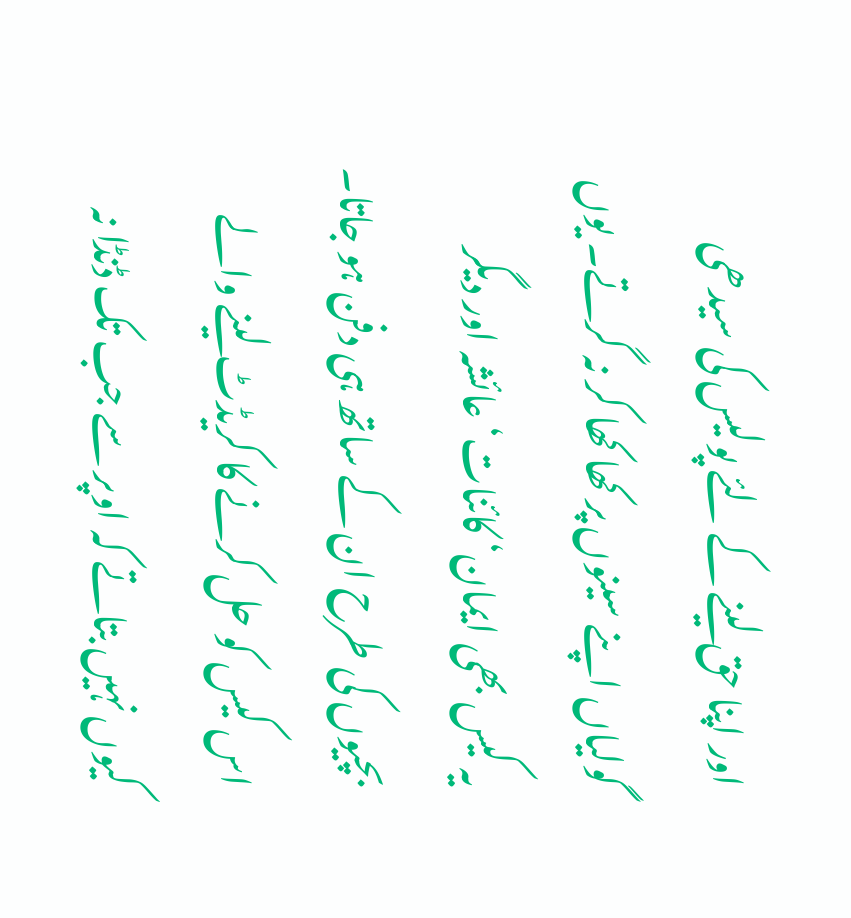اور اپنا حق لینے کے لئے پولیس کی سیدھی گولیاں اپنے سینوں پر کھا کھا کر نہ گرتے۔ یوں یہ کیس بھی ایمان‘ کائنات‘ عائشہ اور دیگر بچیوں کی طرح ان کے ساتھ ہی دفن ہو جاتا۔
اس کیس کو حل کرنے کا کریڈٹ لینے والے کیوں نہیں بتاتے کہ اوپر سے جب تک ڈنڈا نہ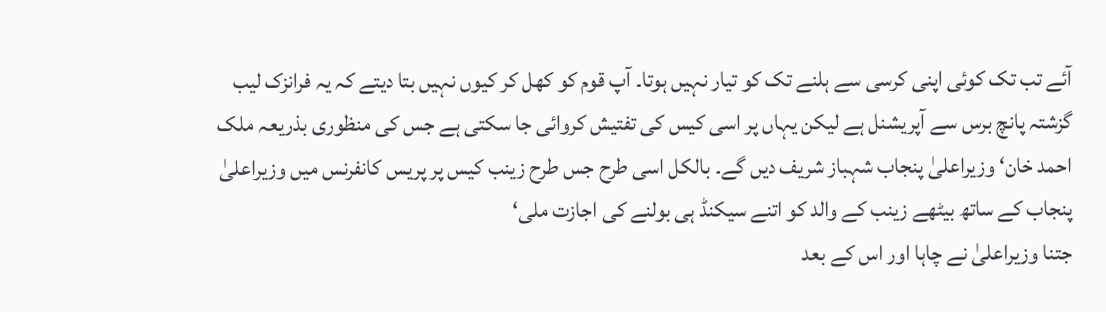آئے تب تک کوئی اپنی کرسی سے ہلنے تک کو تیار نہیں ہوتا۔ آپ قوم کو کھل کر کیوں نہیں بتا دیتے کہ یہ فرانزک لیب گزشتہ پانچ برس سے آپریشنل ہے لیکن یہاں پر اسی کیس کی تفتیش کروائی جا سکتی ہے جس کی منظوری بذریعہ ملک احمد خان‘ وزیراعلیٰ پنجاب شہباز شریف دیں گے۔ بالکل اسی طرح جس طرح زینب کیس پر پریس کانفرنس میں وزیراعلیٰ پنجاب کے ساتھ بیٹھے زینب کے والد کو اتنے سیکنڈ ہی بولنے کی اجازت ملی‘
جتنا وزیراعلیٰ نے چاہا اور اس کے بعد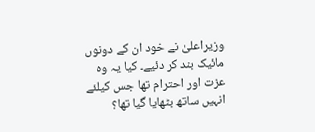وزیراعلیٰ نے خود ان کے دونوں مائیک بند کر دئیے۔ کیا یہ وہ عزت اور احترام تھا جس کیلئے انہیں ساتھ بٹھایا گیا تھا؟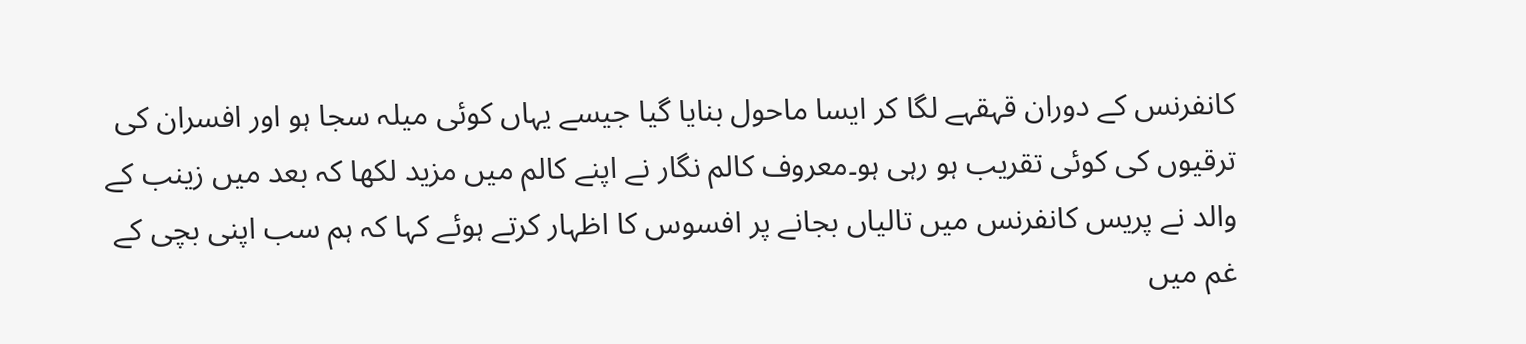کانفرنس کے دوران قہقہے لگا کر ایسا ماحول بنایا گیا جیسے یہاں کوئی میلہ سجا ہو اور افسران کی ترقیوں کی کوئی تقریب ہو رہی ہو۔معروف کالم نگار نے اپنے کالم میں مزید لکھا کہ بعد میں زینب کے والد نے پریس کانفرنس میں تالیاں بجانے پر افسوس کا اظہار کرتے ہوئے کہا کہ ہم سب اپنی بچی کے غم میں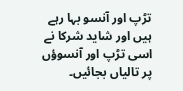تڑپ اور آنسو بہا رہے ہیں اور شاید شرکا نے اسی تڑپ اور آنسوؤں پر تالیاں بجائیں۔